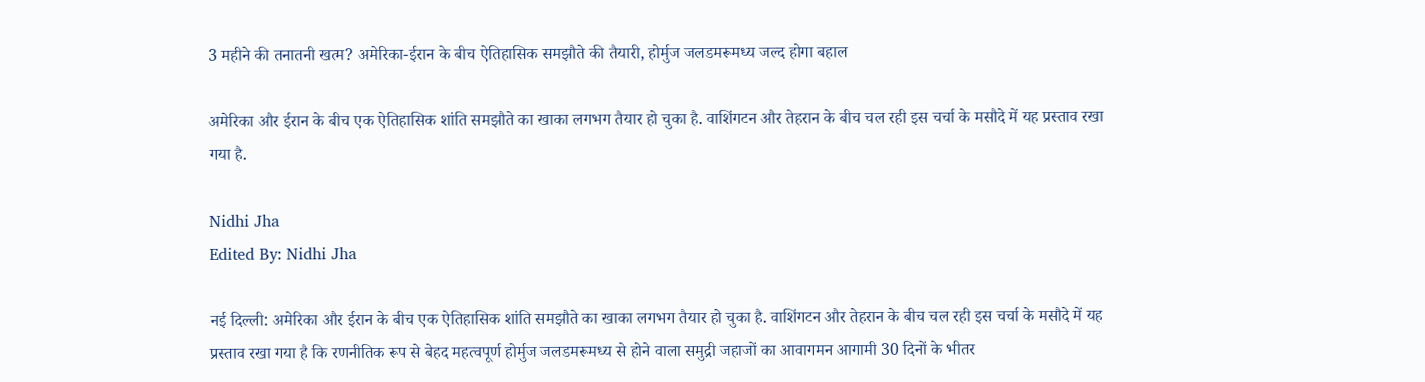3 महीने की तनातनी खत्म? अमेरिका-ईरान के बीच ऐतिहासिक समझौते की तैयारी, होर्मुज जलडमरूमध्य जल्द होगा बहाल

अमेरिका और ईरान के बीच एक ऐतिहासिक शांति समझौते का खाका लगभग तैयार हो चुका है. वाशिंगटन और तेहरान के बीच चल रही इस चर्चा के मसौदे में यह प्रस्ताव रखा गया है.

Nidhi Jha
Edited By: Nidhi Jha

नई दिल्ली: अमेरिका और ईरान के बीच एक ऐतिहासिक शांति समझौते का खाका लगभग तैयार हो चुका है. वाशिंगटन और तेहरान के बीच चल रही इस चर्चा के मसौदे में यह प्रस्ताव रखा गया है कि रणनीतिक रूप से बेहद महत्वपूर्ण होर्मुज जलडमरूमध्य से होने वाला समुद्री जहाजों का आवागमन आगामी 30 दिनों के भीतर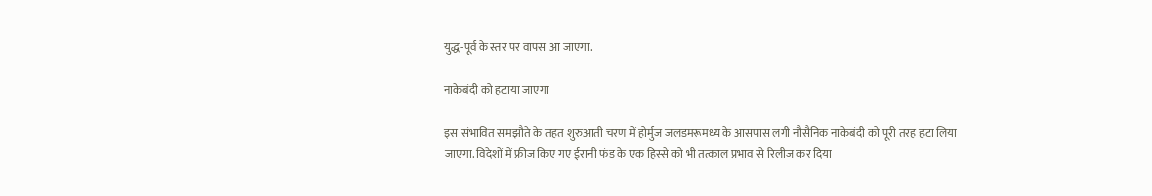युद्ध-पूर्व के स्तर पर वापस आ जाएगा.

नाकेबंदी को हटाया जाएगा

इस संभावित समझौते के तहत शुरुआती चरण में होर्मुज जलडमरूमध्य के आसपास लगी नौसैनिक नाकेबंदी को पूरी तरह हटा लिया जाएगा. विदेशों में फ्रीज किए गए ईरानी फंड के एक हिस्से को भी तत्काल प्रभाव से रिलीज कर दिया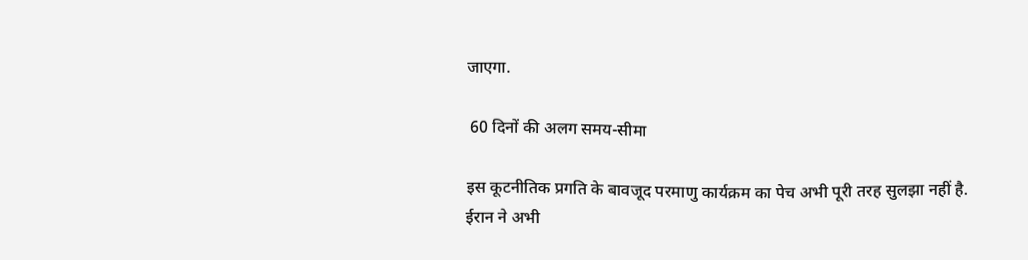जाएगा.

 60 दिनों की अलग समय-सीमा

इस कूटनीतिक प्रगति के बावजूद परमाणु कार्यक्रम का पेच अभी पूरी तरह सुलझा नहीं है. ईरान ने अभी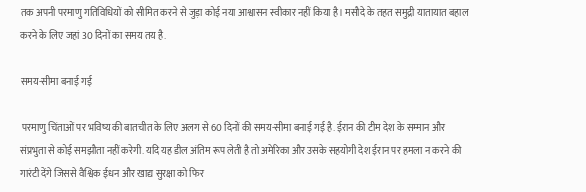तक अपनी परमाणु गतिविधियों को सीमित करने से जुड़ा कोई नया आश्वासन स्वीकार नहीं किया है। मसौदे के तहत समुद्री यातायात बहाल करने के लिए जहां 30 दिनों का समय तय है.

समय-सीमा बनाई गई

 परमाणु चिंताओं पर भविष्य की बातचीत के लिए अलग से 60 दिनों की समय-सीमा बनाई गई है. ईरान की टीम देश के सम्मान और संप्रभुता से कोई समझौता नहीं करेगी. यदि यह डील अंतिम रूप लेती है तो अमेरिका और उसके सहयोगी देश ईरान पर हमला न करने की गारंटी देंगे जिससे वैश्विक ईधन और खाद्य सुरक्षा को फिर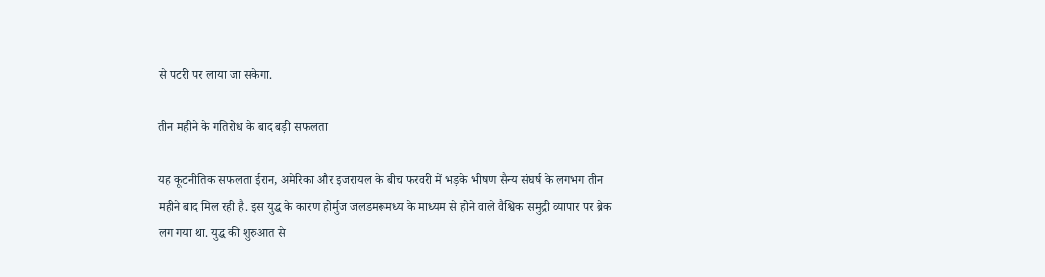से पटरी पर लाया जा सकेगा.

तीन महीने के गतिरोध के बाद बड़ी सफलता

यह कूटनीतिक सफलता ईरान, अमेरिका और इजरायल के बीच फरवरी में भड़के भीषण सैन्य संघर्ष के लगभग तीन महीने बाद मिल रही है. इस युद्ध के कारण होर्मुज जलडमरूमध्य के माध्यम से होने वाले वैश्विक समुद्री व्यापार पर ब्रेक लग गया था. युद्ध की शुरुआत से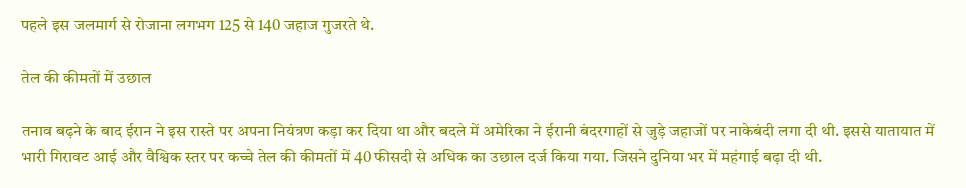पहले इस जलमार्ग से रोजाना लगभग 125 से 140 जहाज गुजरते थे.

तेल की कीमतों में उछाल

तनाव बढ़ने के बाद ईरान ने इस रास्ते पर अपना नियंत्रण कड़ा कर दिया था और बदले में अमेरिका ने ईरानी बंदरगाहों से जुड़े जहाजों पर नाकेबंदी लगा दी थी. इससे यातायात में भारी गिरावट आई और वैश्विक स्तर पर कच्चे तेल की कीमतों में 40 फीसदी से अधिक का उछाल दर्ज किया गया. जिसने दुनिया भर में महंगाई बढ़ा दी थी.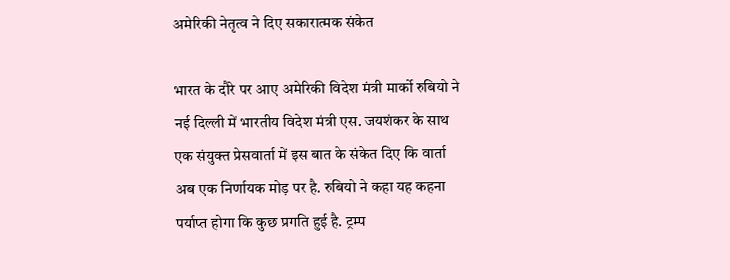अमेरिकी नेतृत्व ने दिए सकारात्मक संकेत

भारत के दौरे पर आए अमेरिकी विदेश मंत्री मार्को रुबियो ने नई दिल्ली में भारतीय विदेश मंत्री एस. जयशंकर के साथ एक संयुक्त प्रेसवार्ता में इस बात के संकेत दिए कि वार्ता अब एक निर्णायक मोड़ पर है. रुबियो ने कहा यह कहना पर्याप्त होगा कि कुछ प्रगति हुई है. ट्रम्प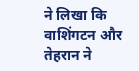ने लिखा कि वाशिंगटन और तेहरान ने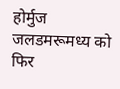होर्मुज जलडमरूमध्य को फिर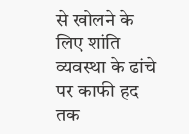से खोलने के लिए शांति व्यवस्था के ढांचे पर काफी हद तक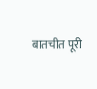बातचीत पूरी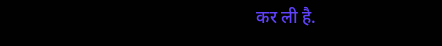कर ली है.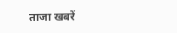ताजा खबरें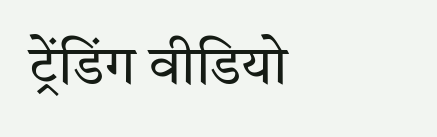ट्रेंडिंग वीडियो